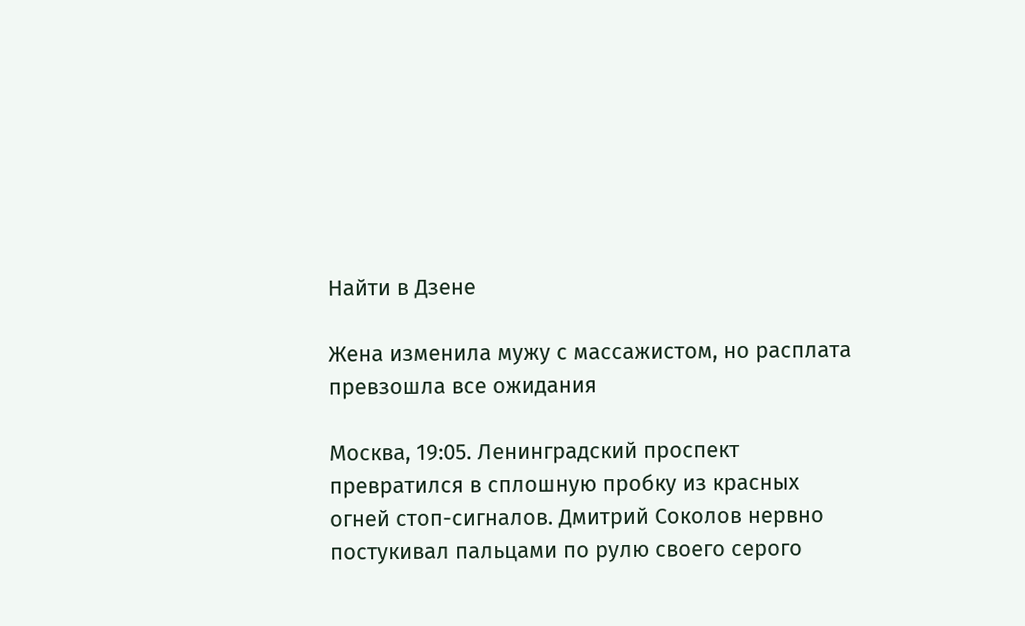Найти в Дзене

Жена изменила мужу с массажистом, но расплата превзошла все ожидания

Москва, 19:05. Ленинградский проспект превратился в сплошную пробку из красных огней стоп-сигналов. Дмитрий Соколов нервно постукивал пальцами по рулю своего серого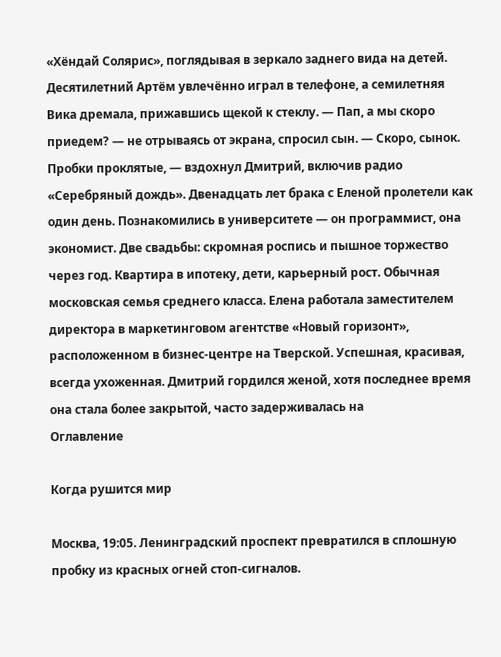«Хёндай Солярис», поглядывая в зеркало заднего вида на детей. Десятилетний Артём увлечённо играл в телефоне, а семилетняя Вика дремала, прижавшись щекой к стеклу. — Пап, а мы скоро приедем? — не отрываясь от экрана, спросил сын. — Скоро, сынок. Пробки проклятые, — вздохнул Дмитрий, включив радио «Серебряный дождь». Двенадцать лет брака с Еленой пролетели как один день. Познакомились в университете — он программист, она экономист. Две свадьбы: скромная роспись и пышное торжество через год. Квартира в ипотеку, дети, карьерный рост. Обычная московская семья среднего класса. Елена работала заместителем директора в маркетинговом агентстве «Новый горизонт», расположенном в бизнес-центре на Тверской. Успешная, красивая, всегда ухоженная. Дмитрий гордился женой, хотя последнее время она стала более закрытой, часто задерживалась на
Оглавление

Когда рушится мир

Москва, 19:05. Ленинградский проспект превратился в сплошную пробку из красных огней стоп-сигналов.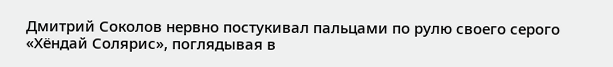Дмитрий Соколов нервно постукивал пальцами по рулю своего серого «Хёндай Солярис», поглядывая в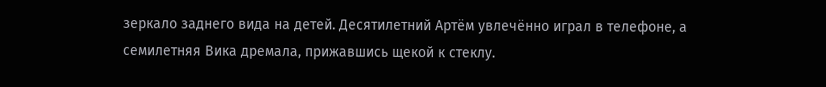зеркало заднего вида на детей. Десятилетний Артём увлечённо играл в телефоне, а семилетняя Вика дремала, прижавшись щекой к стеклу.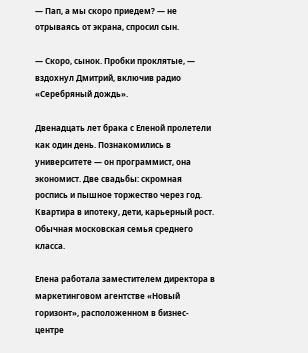— Пап, а мы скоро приедем? — не отрываясь от экрана, спросил сын.

— Скоро, сынок. Пробки проклятые, — вздохнул Дмитрий, включив радио «Серебряный дождь».

Двенадцать лет брака с Еленой пролетели как один день. Познакомились в университете — он программист, она экономист. Две свадьбы: скромная роспись и пышное торжество через год. Квартира в ипотеку, дети, карьерный рост. Обычная московская семья среднего класса.

Елена работала заместителем директора в маркетинговом агентстве «Новый горизонт», расположенном в бизнес-центре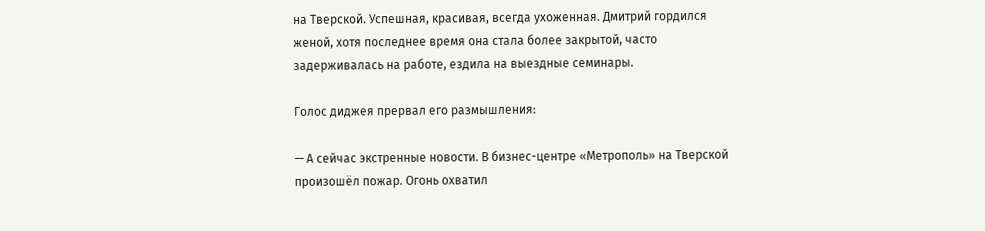на Тверской. Успешная, красивая, всегда ухоженная. Дмитрий гордился женой, хотя последнее время она стала более закрытой, часто задерживалась на работе, ездила на выездные семинары.

Голос диджея прервал его размышления:

— А сейчас экстренные новости. В бизнес-центре «Метрополь» на Тверской произошёл пожар. Огонь охватил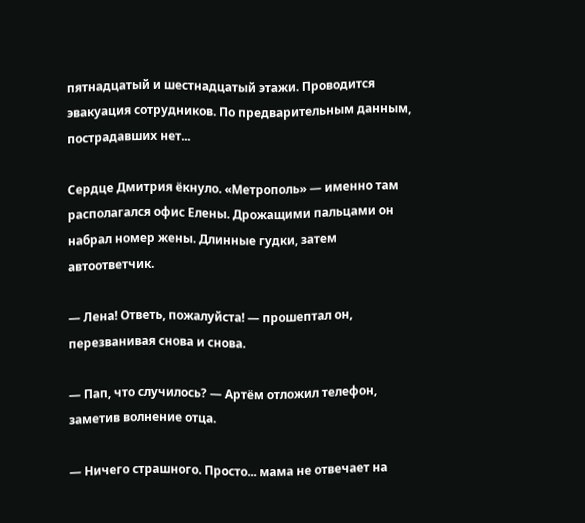пятнадцатый и шестнадцатый этажи. Проводится эвакуация сотрудников. По предварительным данным, пострадавших нет...

Сердце Дмитрия ёкнуло. «Метрополь» — именно там располагался офис Елены. Дрожащими пальцами он набрал номер жены. Длинные гудки, затем автоответчик.

— Лена! Ответь, пожалуйста! — прошептал он, перезванивая снова и снова.

— Пап, что случилось? — Артём отложил телефон, заметив волнение отца.

— Ничего страшного. Просто... мама не отвечает на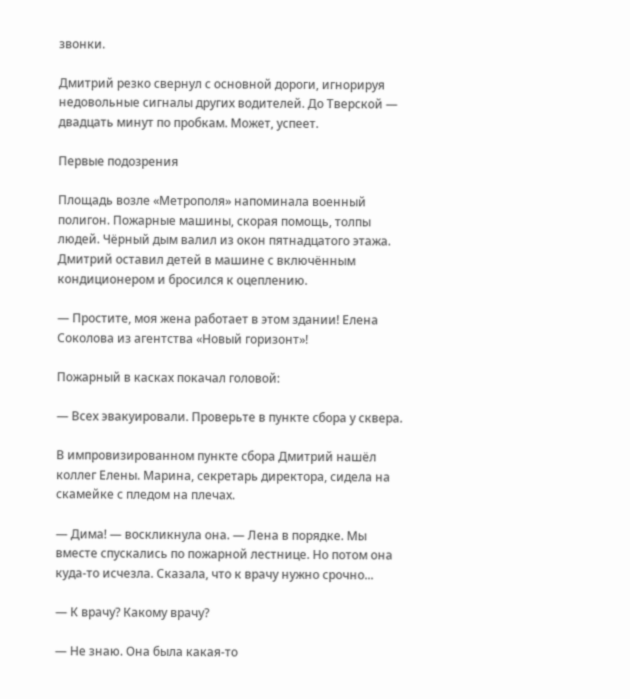звонки.

Дмитрий резко свернул с основной дороги, игнорируя недовольные сигналы других водителей. До Тверской — двадцать минут по пробкам. Может, успеет.

Первые подозрения

Площадь возле «Метрополя» напоминала военный полигон. Пожарные машины, скорая помощь, толпы людей. Чёрный дым валил из окон пятнадцатого этажа. Дмитрий оставил детей в машине с включённым кондиционером и бросился к оцеплению.

— Простите, моя жена работает в этом здании! Елена Соколова из агентства «Новый горизонт»!

Пожарный в касках покачал головой:

— Всех эвакуировали. Проверьте в пункте сбора у сквера.

В импровизированном пункте сбора Дмитрий нашёл коллег Елены. Марина, секретарь директора, сидела на скамейке с пледом на плечах.

— Дима! — воскликнула она. — Лена в порядке. Мы вместе спускались по пожарной лестнице. Но потом она куда-то исчезла. Сказала, что к врачу нужно срочно...

— К врачу? Какому врачу?

— Не знаю. Она была какая-то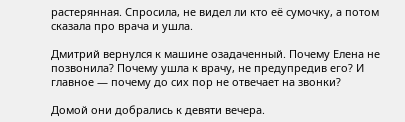растерянная. Спросила, не видел ли кто её сумочку, а потом сказала про врача и ушла.

Дмитрий вернулся к машине озадаченный. Почему Елена не позвонила? Почему ушла к врачу, не предупредив его? И главное — почему до сих пор не отвечает на звонки?

Домой они добрались к девяти вечера.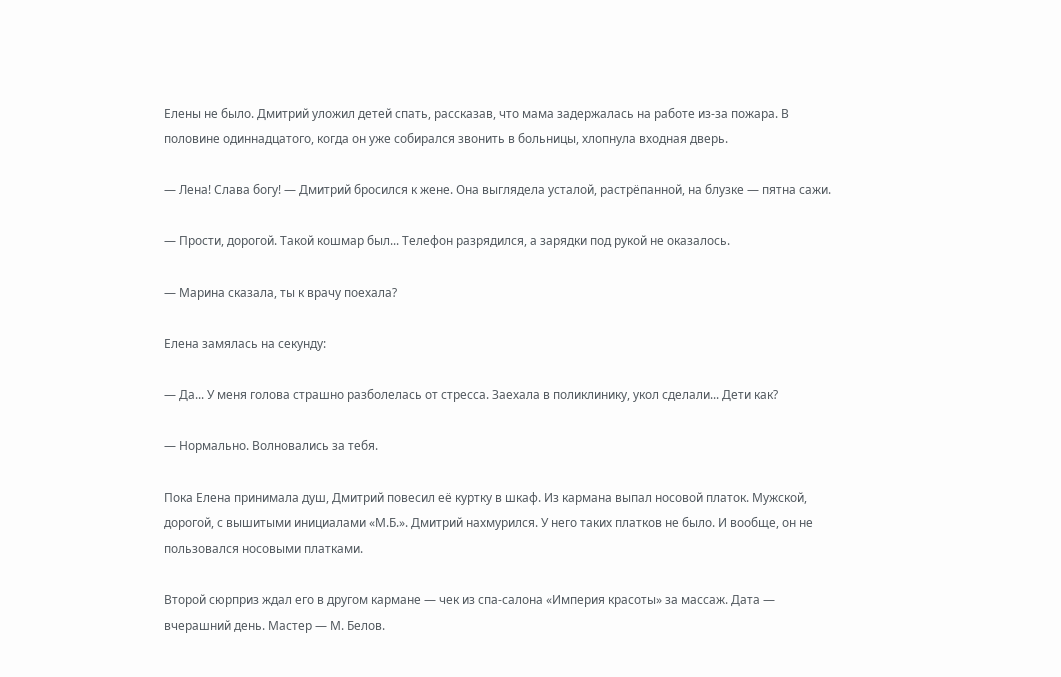Елены не было. Дмитрий уложил детей спать, рассказав, что мама задержалась на работе из-за пожара. В половине одиннадцатого, когда он уже собирался звонить в больницы, хлопнула входная дверь.

— Лена! Слава богу! — Дмитрий бросился к жене. Она выглядела усталой, растрёпанной, на блузке — пятна сажи.

— Прости, дорогой. Такой кошмар был... Телефон разрядился, а зарядки под рукой не оказалось.

— Марина сказала, ты к врачу поехала?

Елена замялась на секунду:

— Да... У меня голова страшно разболелась от стресса. Заехала в поликлинику, укол сделали... Дети как?

— Нормально. Волновались за тебя.

Пока Елена принимала душ, Дмитрий повесил её куртку в шкаф. Из кармана выпал носовой платок. Мужской, дорогой, с вышитыми инициалами «М.Б.». Дмитрий нахмурился. У него таких платков не было. И вообще, он не пользовался носовыми платками.

Второй сюрприз ждал его в другом кармане — чек из спа-салона «Империя красоты» за массаж. Дата — вчерашний день. Мастер — М. Белов.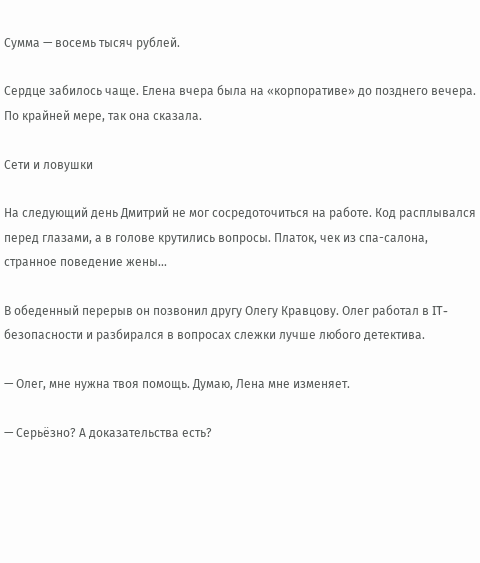Сумма — восемь тысяч рублей.

Сердце забилось чаще. Елена вчера была на «корпоративе» до позднего вечера. По крайней мере, так она сказала.

Сети и ловушки

На следующий день Дмитрий не мог сосредоточиться на работе. Код расплывался перед глазами, а в голове крутились вопросы. Платок, чек из спа-салона, странное поведение жены...

В обеденный перерыв он позвонил другу Олегу Кравцову. Олег работал в IT-безопасности и разбирался в вопросах слежки лучше любого детектива.

— Олег, мне нужна твоя помощь. Думаю, Лена мне изменяет.

— Серьёзно? А доказательства есть?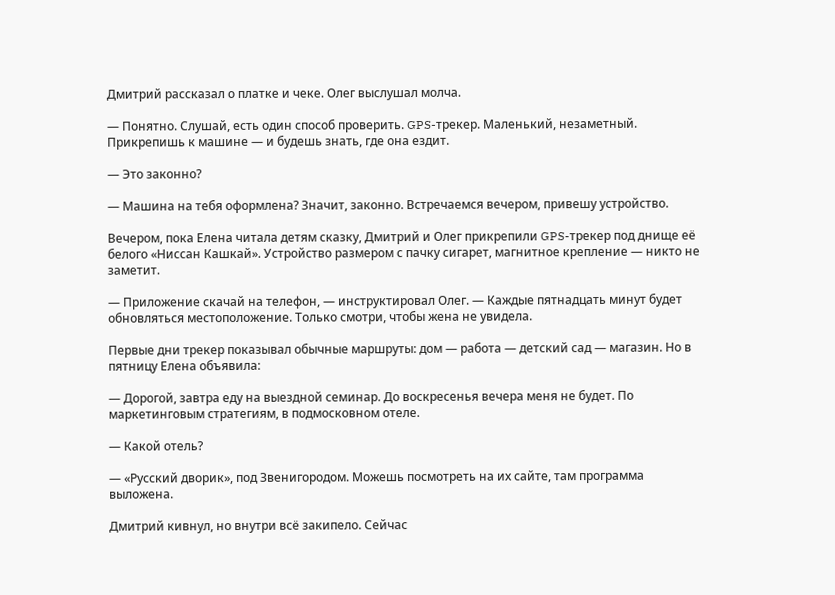Дмитрий рассказал о платке и чеке. Олег выслушал молча.

— Понятно. Слушай, есть один способ проверить. GPS-трекер. Маленький, незаметный. Прикрепишь к машине — и будешь знать, где она ездит.

— Это законно?

— Машина на тебя оформлена? Значит, законно. Встречаемся вечером, привешу устройство.

Вечером, пока Елена читала детям сказку, Дмитрий и Олег прикрепили GPS-трекер под днище её белого «Ниссан Кашкай». Устройство размером с пачку сигарет, магнитное крепление — никто не заметит.

— Приложение скачай на телефон, — инструктировал Олег. — Каждые пятнадцать минут будет обновляться местоположение. Только смотри, чтобы жена не увидела.

Первые дни трекер показывал обычные маршруты: дом — работа — детский сад — магазин. Но в пятницу Елена объявила:

— Дорогой, завтра еду на выездной семинар. До воскресенья вечера меня не будет. По маркетинговым стратегиям, в подмосковном отеле.

— Какой отель?

— «Русский дворик», под Звенигородом. Можешь посмотреть на их сайте, там программа выложена.

Дмитрий кивнул, но внутри всё закипело. Сейчас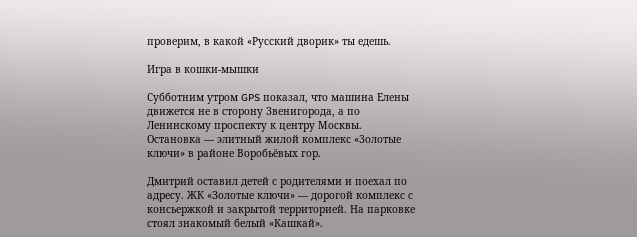проверим, в какой «Русский дворик» ты едешь.

Игра в кошки-мышки

Субботним утром GPS показал, что машина Елены движется не в сторону Звенигорода, а по Ленинскому проспекту к центру Москвы. Остановка — элитный жилой комплекс «Золотые ключи» в районе Воробьёвых гор.

Дмитрий оставил детей с родителями и поехал по адресу. ЖК «Золотые ключи» — дорогой комплекс с консьержкой и закрытой территорией. На парковке стоял знакомый белый «Кашкай».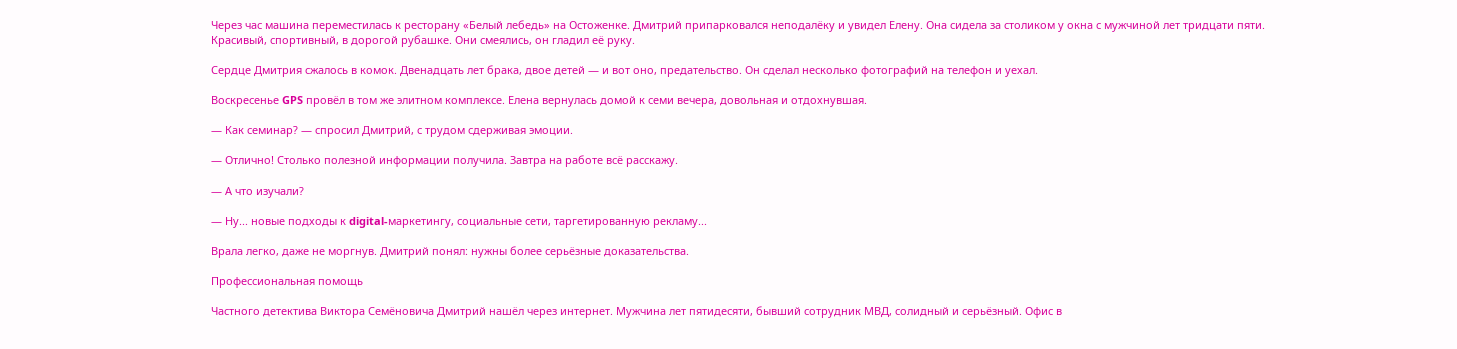Через час машина переместилась к ресторану «Белый лебедь» на Остоженке. Дмитрий припарковался неподалёку и увидел Елену. Она сидела за столиком у окна с мужчиной лет тридцати пяти. Красивый, спортивный, в дорогой рубашке. Они смеялись, он гладил её руку.

Сердце Дмитрия сжалось в комок. Двенадцать лет брака, двое детей — и вот оно, предательство. Он сделал несколько фотографий на телефон и уехал.

Воскресенье GPS провёл в том же элитном комплексе. Елена вернулась домой к семи вечера, довольная и отдохнувшая.

— Как семинар? — спросил Дмитрий, с трудом сдерживая эмоции.

— Отлично! Столько полезной информации получила. Завтра на работе всё расскажу.

— А что изучали?

— Ну... новые подходы к digital-маркетингу, социальные сети, таргетированную рекламу...

Врала легко, даже не моргнув. Дмитрий понял: нужны более серьёзные доказательства.

Профессиональная помощь

Частного детектива Виктора Семёновича Дмитрий нашёл через интернет. Мужчина лет пятидесяти, бывший сотрудник МВД, солидный и серьёзный. Офис в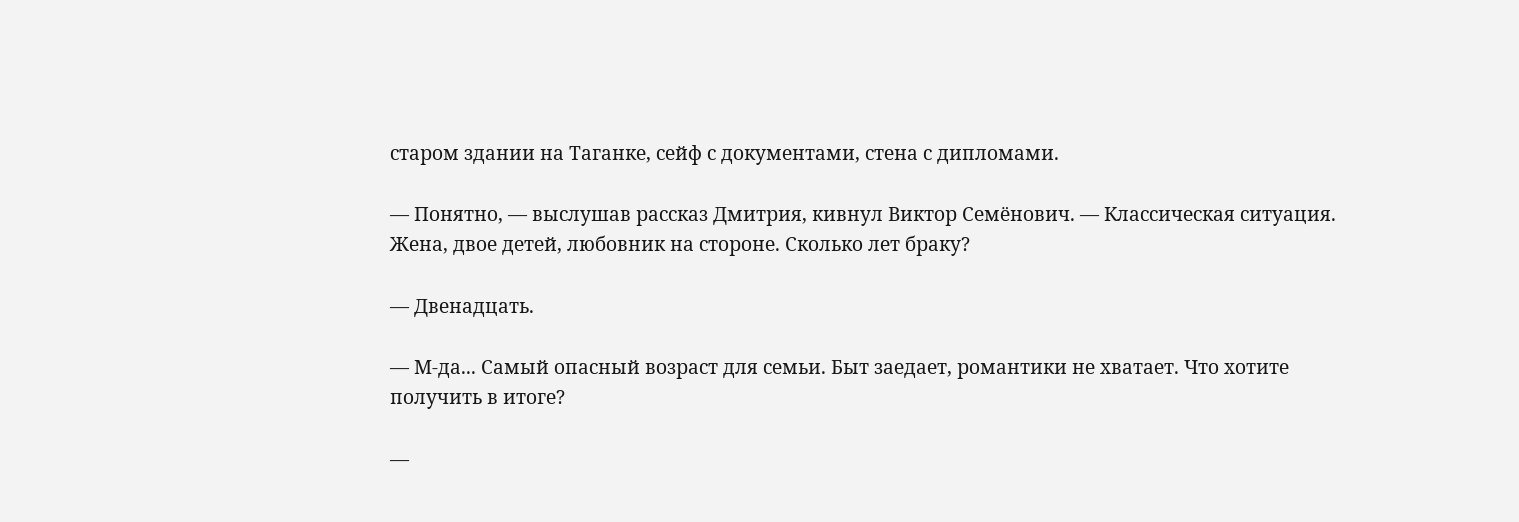старом здании на Таганке, сейф с документами, стена с дипломами.

— Понятно, — выслушав рассказ Дмитрия, кивнул Виктор Семёнович. — Классическая ситуация. Жена, двое детей, любовник на стороне. Сколько лет браку?

— Двенадцать.

— М-да... Самый опасный возраст для семьи. Быт заедает, романтики не хватает. Что хотите получить в итоге?

—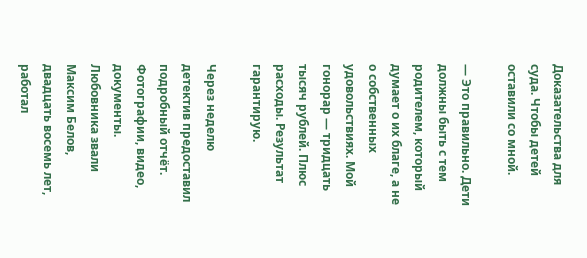Доказательства для суда. Чтобы детей оставили со мной.

— Это правильно. Дети должны быть с тем родителем, который думает о их благе, а не о собственных удовольствиях. Мой гонорар — тридцать тысяч рублей. Плюс расходы. Результат гарантирую.

Через неделю детектив предоставил подробный отчёт. Фотографии, видео, документы. Любовника звали Максим Белов, двадцать восемь лет, работал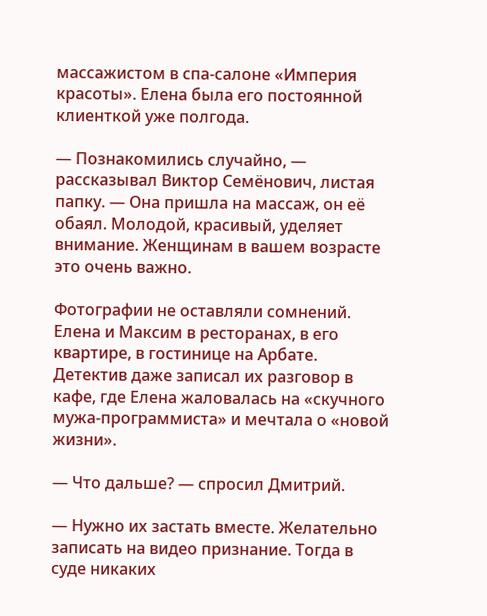массажистом в спа-салоне «Империя красоты». Елена была его постоянной клиенткой уже полгода.

— Познакомились случайно, — рассказывал Виктор Семёнович, листая папку. — Она пришла на массаж, он её обаял. Молодой, красивый, уделяет внимание. Женщинам в вашем возрасте это очень важно.

Фотографии не оставляли сомнений. Елена и Максим в ресторанах, в его квартире, в гостинице на Арбате. Детектив даже записал их разговор в кафе, где Елена жаловалась на «скучного мужа-программиста» и мечтала о «новой жизни».

— Что дальше? — спросил Дмитрий.

— Нужно их застать вместе. Желательно записать на видео признание. Тогда в суде никаких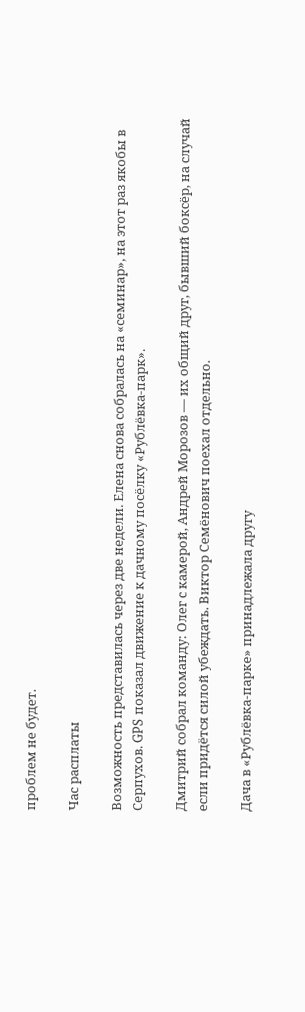проблем не будет.

Час расплаты

Возможность представилась через две недели. Елена снова собралась на «семинар», на этот раз якобы в Серпухов. GPS показал движение к дачному посёлку «Рублёвка-парк».

Дмитрий собрал команду: Олег с камерой, Андрей Морозов — их общий друг, бывший боксёр, на случай если придётся силой убеждать. Виктор Семёнович поехал отдельно.

Дача в «Рублёвка-парке» принадлежала другу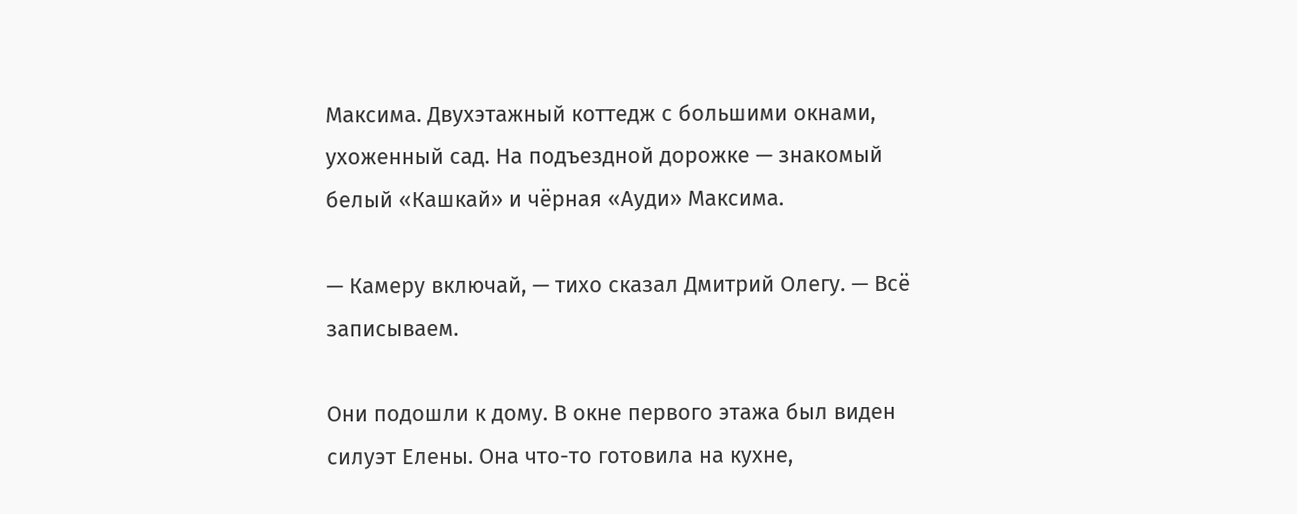Максима. Двухэтажный коттедж с большими окнами, ухоженный сад. На подъездной дорожке — знакомый белый «Кашкай» и чёрная «Ауди» Максима.

— Камеру включай, — тихо сказал Дмитрий Олегу. — Всё записываем.

Они подошли к дому. В окне первого этажа был виден силуэт Елены. Она что-то готовила на кухне,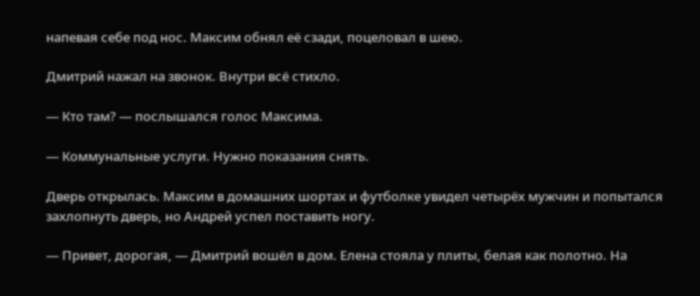напевая себе под нос. Максим обнял её сзади, поцеловал в шею.

Дмитрий нажал на звонок. Внутри всё стихло.

— Кто там? — послышался голос Максима.

— Коммунальные услуги. Нужно показания снять.

Дверь открылась. Максим в домашних шортах и футболке увидел четырёх мужчин и попытался захлопнуть дверь, но Андрей успел поставить ногу.

— Привет, дорогая, — Дмитрий вошёл в дом. Елена стояла у плиты, белая как полотно. На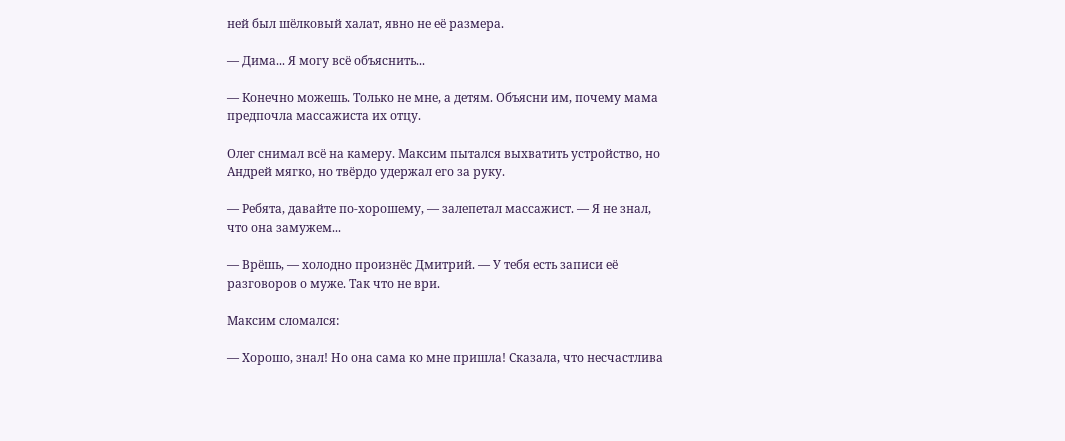ней был шёлковый халат, явно не её размера.

— Дима... Я могу всё объяснить...

— Конечно можешь. Только не мне, а детям. Объясни им, почему мама предпочла массажиста их отцу.

Олег снимал всё на камеру. Максим пытался выхватить устройство, но Андрей мягко, но твёрдо удержал его за руку.

— Ребята, давайте по-хорошему, — залепетал массажист. — Я не знал, что она замужем...

— Врёшь, — холодно произнёс Дмитрий. — У тебя есть записи её разговоров о муже. Так что не ври.

Максим сломался:

— Хорошо, знал! Но она сама ко мне пришла! Сказала, что несчастлива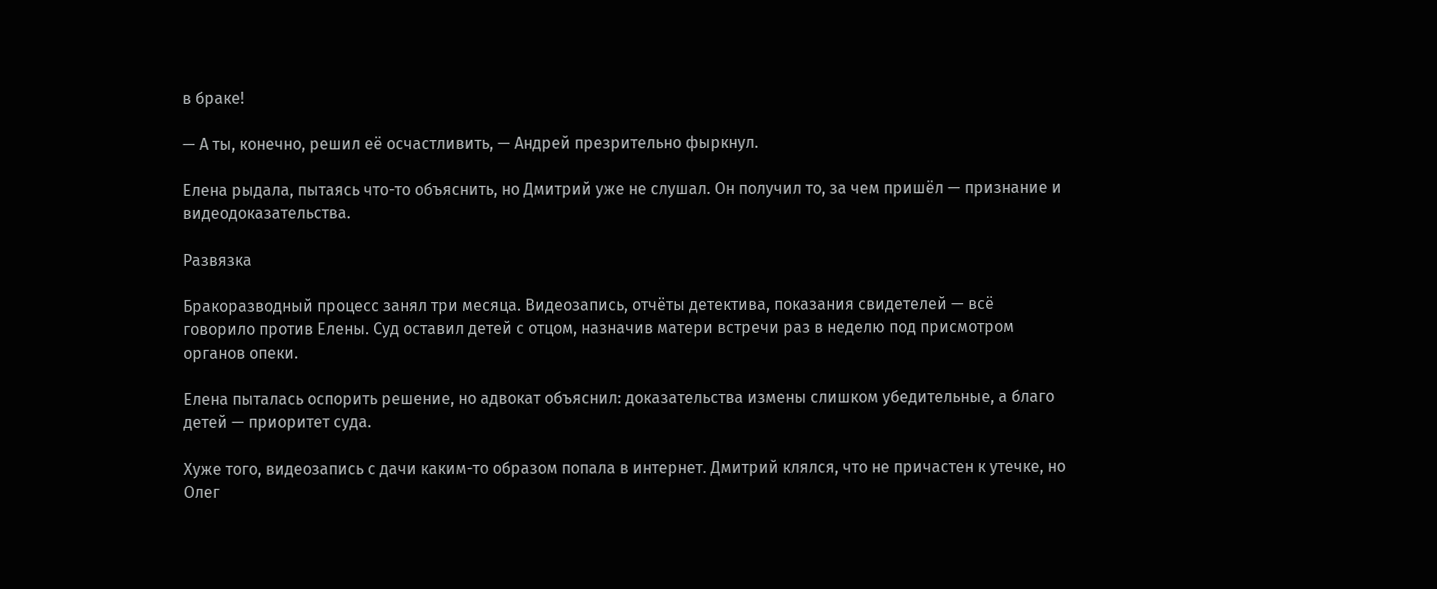в браке!

— А ты, конечно, решил её осчастливить, — Андрей презрительно фыркнул.

Елена рыдала, пытаясь что-то объяснить, но Дмитрий уже не слушал. Он получил то, за чем пришёл — признание и видеодоказательства.

Развязка

Бракоразводный процесс занял три месяца. Видеозапись, отчёты детектива, показания свидетелей — всё говорило против Елены. Суд оставил детей с отцом, назначив матери встречи раз в неделю под присмотром органов опеки.

Елена пыталась оспорить решение, но адвокат объяснил: доказательства измены слишком убедительные, а благо детей — приоритет суда.

Хуже того, видеозапись с дачи каким-то образом попала в интернет. Дмитрий клялся, что не причастен к утечке, но Олег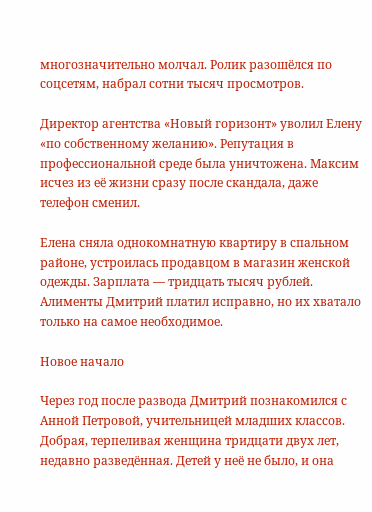многозначительно молчал. Ролик разошёлся по соцсетям, набрал сотни тысяч просмотров.

Директор агентства «Новый горизонт» уволил Елену «по собственному желанию». Репутация в профессиональной среде была уничтожена. Максим исчез из её жизни сразу после скандала, даже телефон сменил.

Елена сняла однокомнатную квартиру в спальном районе, устроилась продавцом в магазин женской одежды. Зарплата — тридцать тысяч рублей. Алименты Дмитрий платил исправно, но их хватало только на самое необходимое.

Новое начало

Через год после развода Дмитрий познакомился с Анной Петровой, учительницей младших классов. Добрая, терпеливая женщина тридцати двух лет, недавно разведённая. Детей у неё не было, и она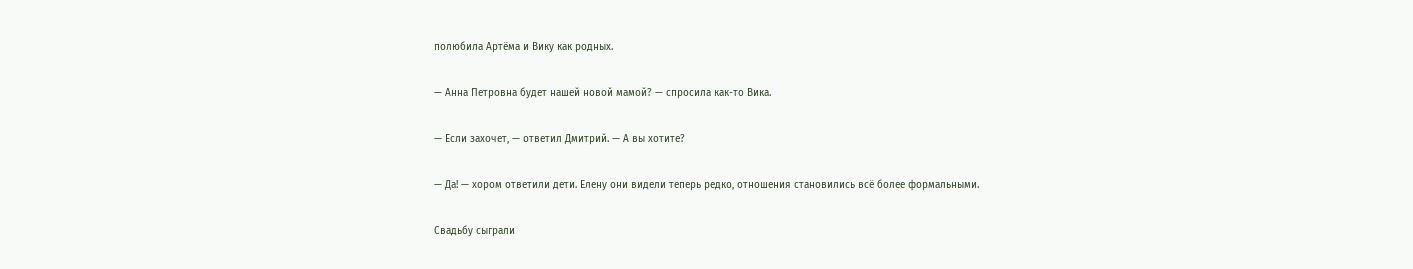полюбила Артёма и Вику как родных.

— Анна Петровна будет нашей новой мамой? — спросила как-то Вика.

— Если захочет, — ответил Дмитрий. — А вы хотите?

— Да! — хором ответили дети. Елену они видели теперь редко, отношения становились всё более формальными.

Свадьбу сыграли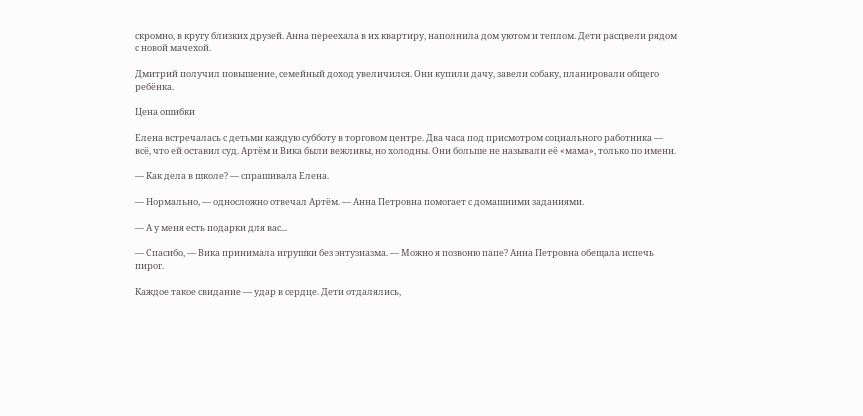скромно, в кругу близких друзей. Анна переехала в их квартиру, наполнила дом уютом и теплом. Дети расцвели рядом с новой мачехой.

Дмитрий получил повышение, семейный доход увеличился. Они купили дачу, завели собаку, планировали общего ребёнка.

Цена ошибки

Елена встречалась с детьми каждую субботу в торговом центре. Два часа под присмотром социального работника — всё, что ей оставил суд. Артём и Вика были вежливы, но холодны. Они больше не называли её «мама», только по имени.

— Как дела в школе? — спрашивала Елена.

— Нормально, — односложно отвечал Артём. — Анна Петровна помогает с домашними заданиями.

— А у меня есть подарки для вас...

— Спасибо, — Вика принимала игрушки без энтузиазма. — Можно я позвоню папе? Анна Петровна обещала испечь пирог.

Каждое такое свидание — удар в сердце. Дети отдалялись,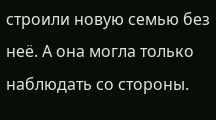строили новую семью без неё. А она могла только наблюдать со стороны.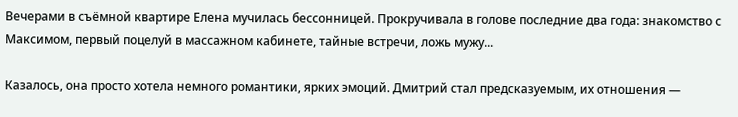Вечерами в съёмной квартире Елена мучилась бессонницей. Прокручивала в голове последние два года: знакомство с Максимом, первый поцелуй в массажном кабинете, тайные встречи, ложь мужу...

Казалось, она просто хотела немного романтики, ярких эмоций. Дмитрий стал предсказуемым, их отношения —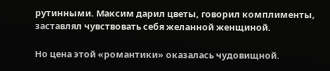рутинными. Максим дарил цветы, говорил комплименты, заставлял чувствовать себя желанной женщиной.

Но цена этой «романтики» оказалась чудовищной.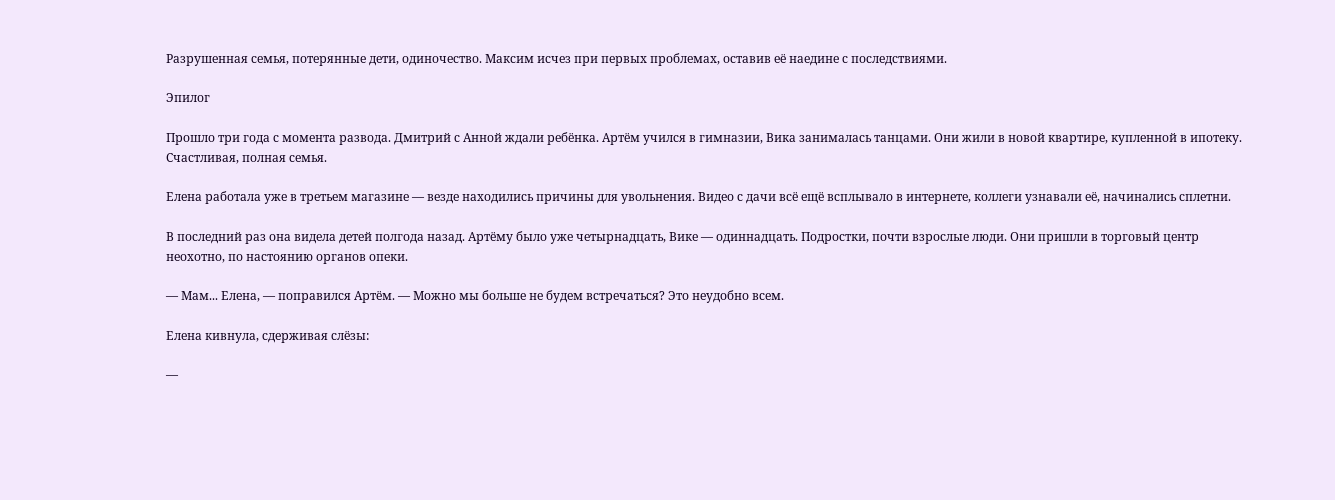Разрушенная семья, потерянные дети, одиночество. Максим исчез при первых проблемах, оставив её наедине с последствиями.

Эпилог

Прошло три года с момента развода. Дмитрий с Анной ждали ребёнка. Артём учился в гимназии, Вика занималась танцами. Они жили в новой квартире, купленной в ипотеку. Счастливая, полная семья.

Елена работала уже в третьем магазине — везде находились причины для увольнения. Видео с дачи всё ещё всплывало в интернете, коллеги узнавали её, начинались сплетни.

В последний раз она видела детей полгода назад. Артёму было уже четырнадцать, Вике — одиннадцать. Подростки, почти взрослые люди. Они пришли в торговый центр неохотно, по настоянию органов опеки.

— Мам... Елена, — поправился Артём. — Можно мы больше не будем встречаться? Это неудобно всем.

Елена кивнула, сдерживая слёзы:

—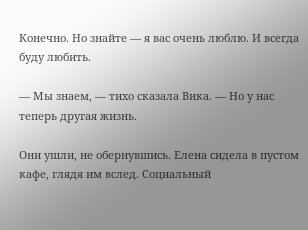Конечно. Но знайте — я вас очень люблю. И всегда буду любить.

— Мы знаем, — тихо сказала Вика. — Но у нас теперь другая жизнь.

Они ушли, не обернувшись. Елена сидела в пустом кафе, глядя им вслед. Социальный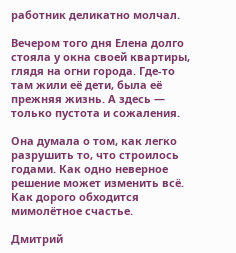работник деликатно молчал.

Вечером того дня Елена долго стояла у окна своей квартиры, глядя на огни города. Где-то там жили её дети, была её прежняя жизнь. А здесь — только пустота и сожаления.

Она думала о том, как легко разрушить то, что строилось годами. Как одно неверное решение может изменить всё. Как дорого обходится мимолётное счастье.

Дмитрий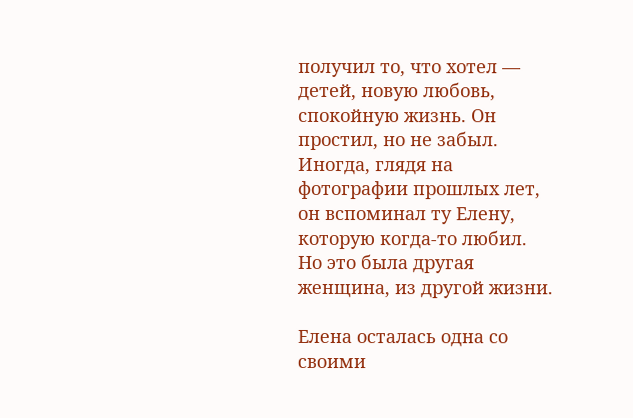получил то, что хотел — детей, новую любовь, спокойную жизнь. Он простил, но не забыл. Иногда, глядя на фотографии прошлых лет, он вспоминал ту Елену, которую когда-то любил. Но это была другая женщина, из другой жизни.

Елена осталась одна со своими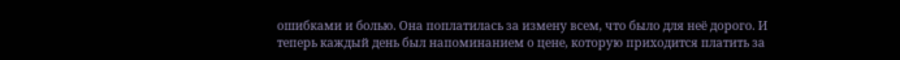ошибками и болью. Она поплатилась за измену всем, что было для неё дорого. И теперь каждый день был напоминанием о цене, которую приходится платить за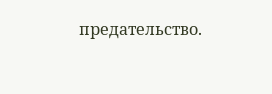предательство.